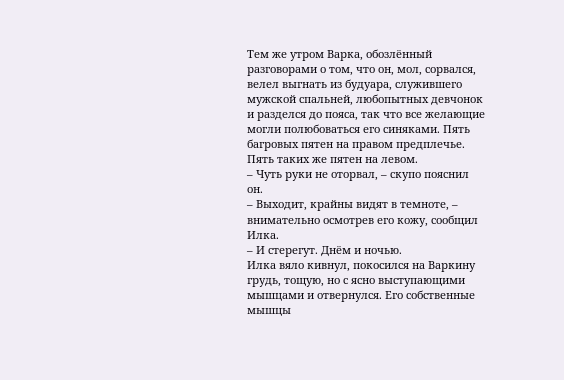Тем же утром Варка, обозлённый разговорами о том, что он, мол, сорвался, велел выгнать из будуара, служившего мужской спальней, любопытных девчонок и разделся до пояса, так что все желающие могли полюбоваться его синяками. Пять багровых пятен на правом предплечье. Пять таких же пятен на левом.
– Чуть руки не оторвал, – скупо пояснил он.
– Выходит, крайны видят в темноте, – внимательно осмотрев его кожу, сообщил Илка.
– И стерегут. Днём и ночью.
Илка вяло кивнул, покосился на Варкину грудь, тощую, но с ясно выступающими мышцами и отвернулся. Его собственные мышцы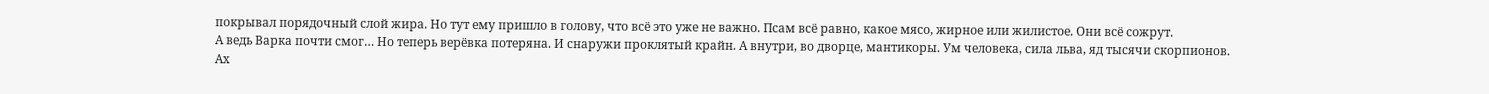покрывал порядочный слой жира. Но тут ему пришло в голову, что всё это уже не важно. Псам всё равно, какое мясо, жирное или жилистое. Они всё сожрут.
А ведь Варка почти смог… Но теперь верёвка потеряна. И снаружи проклятый крайн. А внутри, во дворце, мантикоры. Ум человека, сила льва, яд тысячи скорпионов. Ах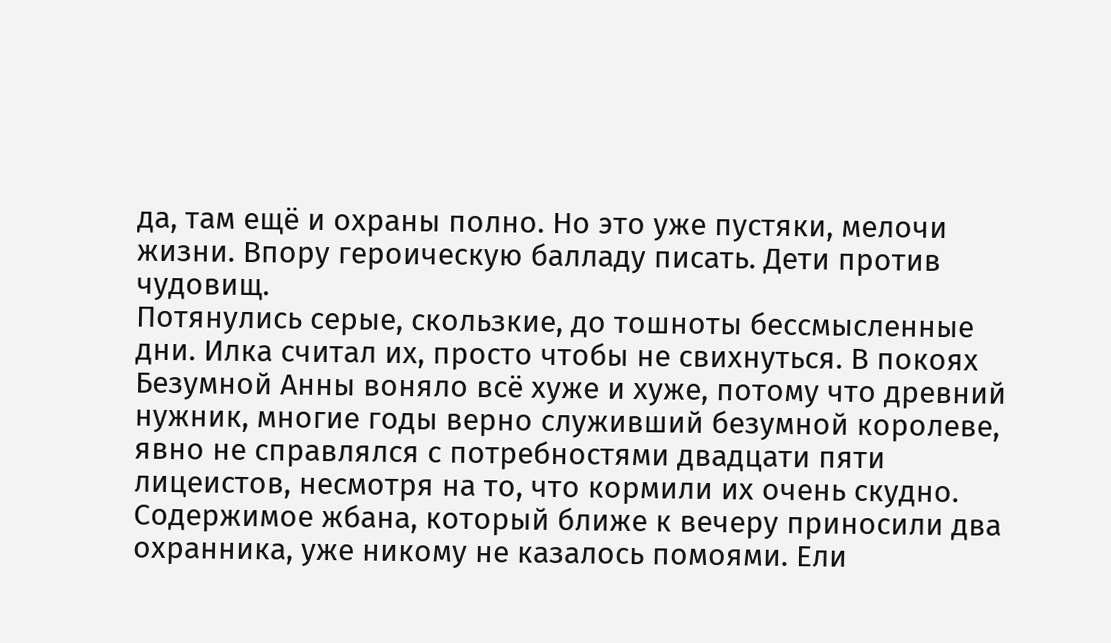да, там ещё и охраны полно. Но это уже пустяки, мелочи жизни. Впору героическую балладу писать. Дети против чудовищ.
Потянулись серые, скользкие, до тошноты бессмысленные дни. Илка считал их, просто чтобы не свихнуться. В покоях Безумной Анны воняло всё хуже и хуже, потому что древний нужник, многие годы верно служивший безумной королеве, явно не справлялся с потребностями двадцати пяти лицеистов, несмотря на то, что кормили их очень скудно. Содержимое жбана, который ближе к вечеру приносили два охранника, уже никому не казалось помоями. Ели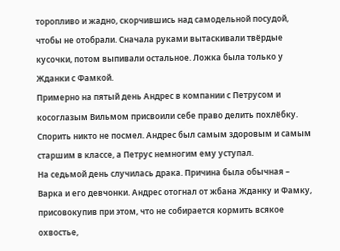торопливо и жадно, скорчившись над самодельной посудой, чтобы не отобрали. Сначала руками вытаскивали твёрдые кусочки, потом выпивали остальное. Ложка была только у Жданки с Фамкой.
Примерно на пятый день Андрес в компании с Петрусом и косоглазым Вильмом присвоили себе право делить похлёбку. Спорить никто не посмел. Андрес был самым здоровым и самым старшим в классе, а Петрус немногим ему уступал.
На седьмой день случилась драка. Причина была обычная – Варка и его девчонки. Андрес отогнал от жбана Жданку и Фамку, присовокупив при этом, что не собирается кормить всякое охвостье,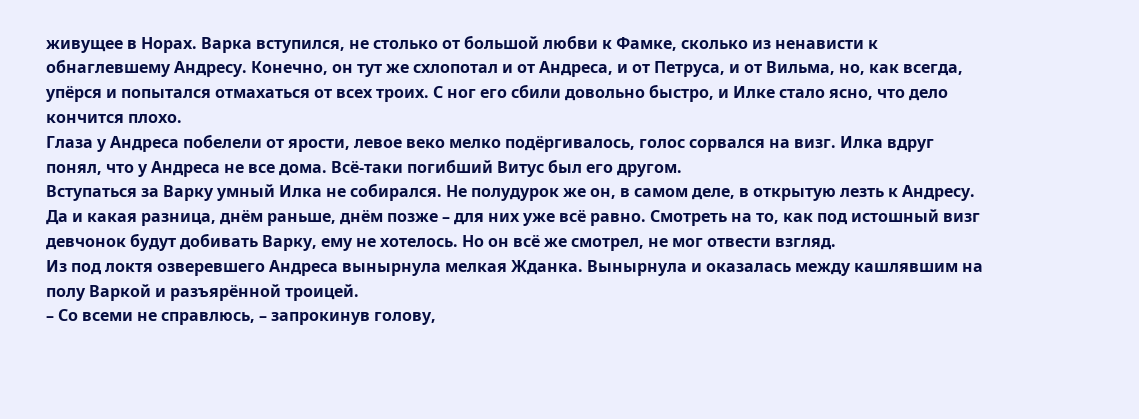живущее в Норах. Варка вступился, не столько от большой любви к Фамке, сколько из ненависти к обнаглевшему Андресу. Конечно, он тут же схлопотал и от Андреса, и от Петруса, и от Вильма, но, как всегда, упёрся и попытался отмахаться от всех троих. С ног его сбили довольно быстро, и Илке стало ясно, что дело кончится плохо.
Глаза у Андреса побелели от ярости, левое веко мелко подёргивалось, голос сорвался на визг. Илка вдруг понял, что у Андреса не все дома. Всё-таки погибший Витус был его другом.
Вступаться за Варку умный Илка не собирался. Не полудурок же он, в самом деле, в открытую лезть к Андресу. Да и какая разница, днём раньше, днём позже – для них уже всё равно. Смотреть на то, как под истошный визг девчонок будут добивать Варку, ему не хотелось. Но он всё же смотрел, не мог отвести взгляд.
Из под локтя озверевшего Андреса вынырнула мелкая Жданка. Вынырнула и оказалась между кашлявшим на полу Варкой и разъярённой троицей.
– Со всеми не справлюсь, – запрокинув голову,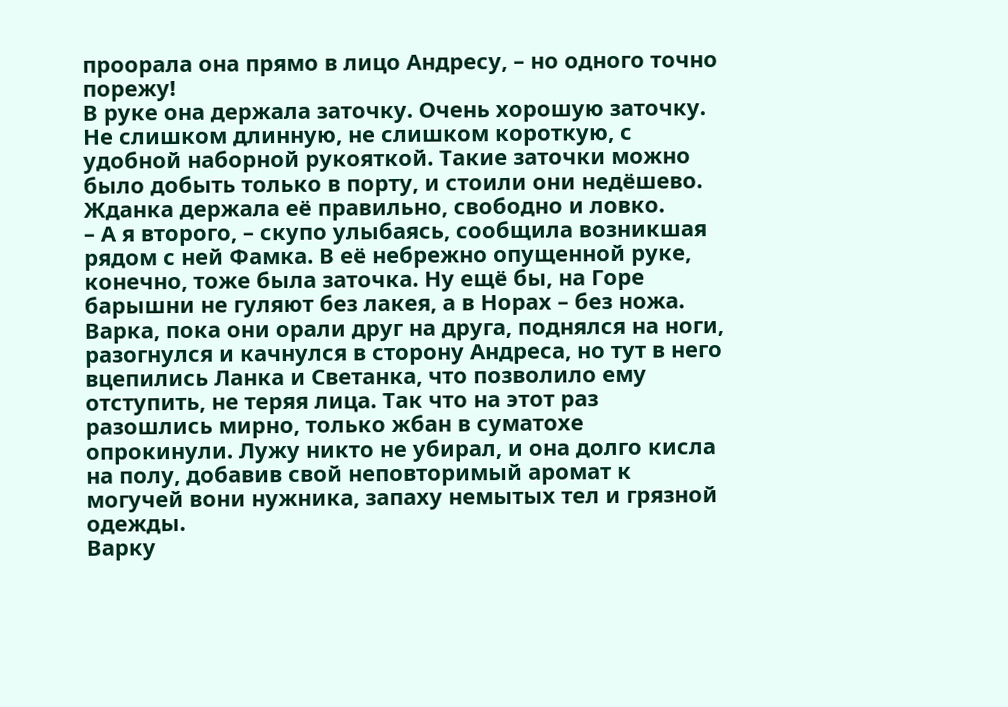проорала она прямо в лицо Андресу, – но одного точно порежу!
В руке она держала заточку. Очень хорошую заточку. Не слишком длинную, не слишком короткую, с удобной наборной рукояткой. Такие заточки можно было добыть только в порту, и стоили они недёшево. Жданка держала её правильно, свободно и ловко.
– А я второго, – скупо улыбаясь, сообщила возникшая рядом с ней Фамка. В её небрежно опущенной руке, конечно, тоже была заточка. Ну ещё бы, на Горе барышни не гуляют без лакея, а в Норах – без ножа.
Варка, пока они орали друг на друга, поднялся на ноги, разогнулся и качнулся в сторону Андреса, но тут в него вцепились Ланка и Светанка, что позволило ему отступить, не теряя лица. Так что на этот раз разошлись мирно, только жбан в суматохе опрокинули. Лужу никто не убирал, и она долго кисла на полу, добавив свой неповторимый аромат к могучей вони нужника, запаху немытых тел и грязной одежды.
Варку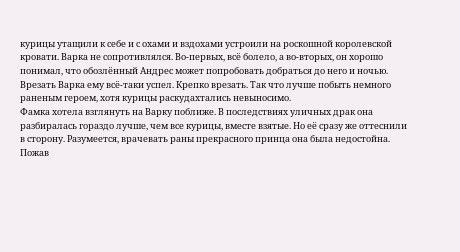курицы утащили к себе и с охами и вздохами устроили на роскошной королевской кровати. Варка не сопротивлялся. Во-первых, всё болело, а во-вторых, он хорошо понимал, что обозлённый Андрес может попробовать добраться до него и ночью. Врезать Варка ему всё-таки успел. Крепко врезать. Так что лучше побыть немного раненым героем, хотя курицы раскудахтались невыносимо.
Фамка хотела взглянуть на Варку поближе. В последствиях уличных драк она разбиралась гораздо лучше, чем все курицы, вместе взятые. Но её сразу же оттеснили в сторону. Разумеется, врачевать раны прекрасного принца она была недостойна. Пожав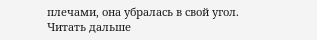плечами, она убралась в свой угол.
Читать дальше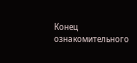Конец ознакомительного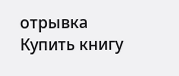отрывка
Купить книгу